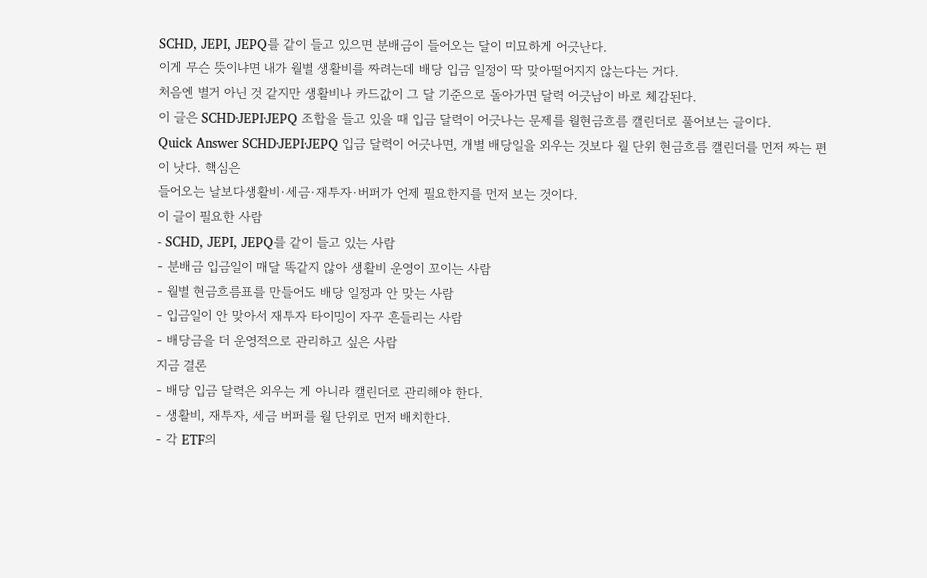SCHD, JEPI, JEPQ를 같이 들고 있으면 분배금이 들어오는 달이 미묘하게 어긋난다.
이게 무슨 뜻이냐면 내가 월별 생활비를 짜려는데 배당 입금 일정이 딱 맞아떨어지지 않는다는 거다.
처음엔 별거 아닌 것 같지만 생활비나 카드값이 그 달 기준으로 돌아가면 달력 어긋남이 바로 체감된다.
이 글은 SCHD·JEPI·JEPQ 조합을 들고 있을 때 입금 달력이 어긋나는 문제를 월현금흐름 캘린더로 풀어보는 글이다.
Quick Answer SCHD·JEPI·JEPQ 입금 달력이 어긋나면, 개별 배당일을 외우는 것보다 월 단위 현금흐름 캘린더를 먼저 짜는 편이 낫다. 핵심은
들어오는 날보다생활비·세금·재투자·버퍼가 언제 필요한지를 먼저 보는 것이다.
이 글이 필요한 사람
- SCHD, JEPI, JEPQ를 같이 들고 있는 사람
- 분배금 입금일이 매달 똑같지 않아 생활비 운영이 꼬이는 사람
- 월별 현금흐름표를 만들어도 배당 일정과 안 맞는 사람
- 입금일이 안 맞아서 재투자 타이밍이 자꾸 흔들리는 사람
- 배당금을 더 운영적으로 관리하고 싶은 사람
지금 결론
- 배당 입금 달력은 외우는 게 아니라 캘린더로 관리해야 한다.
- 생활비, 재투자, 세금 버퍼를 월 단위로 먼저 배치한다.
- 각 ETF의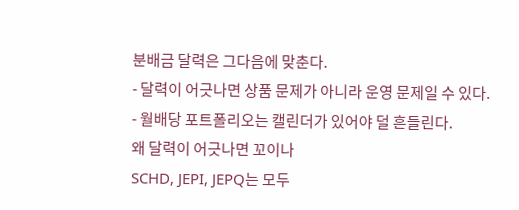분배금 달력은 그다음에 맞춘다.
- 달력이 어긋나면 상품 문제가 아니라 운영 문제일 수 있다.
- 월배당 포트폴리오는 캘린더가 있어야 덜 흔들린다.
왜 달력이 어긋나면 꼬이나
SCHD, JEPI, JEPQ는 모두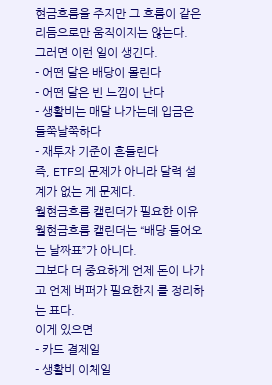현금흐름을 주지만 그 흐름이 같은 리듬으로만 움직이지는 않는다.
그러면 이런 일이 생긴다.
- 어떤 달은 배당이 몰린다
- 어떤 달은 빈 느낌이 난다
- 생활비는 매달 나가는데 입금은 들쭉날쭉하다
- 재투자 기준이 흔들린다
즉, ETF의 문제가 아니라 달력 설계가 없는 게 문제다.
월현금흐름 캘린더가 필요한 이유
월현금흐름 캘린더는 “배당 들어오는 날짜표”가 아니다.
그보다 더 중요하게 언제 돈이 나가고 언제 버퍼가 필요한지 를 정리하는 표다.
이게 있으면
- 카드 결제일
- 생활비 이체일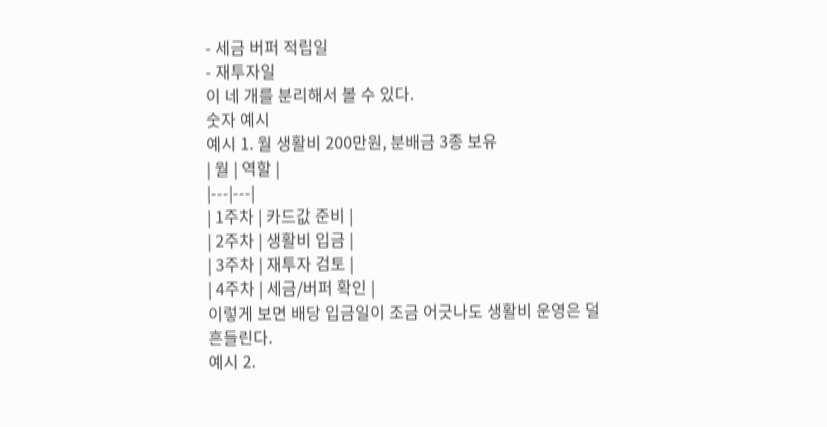- 세금 버퍼 적립일
- 재투자일
이 네 개를 분리해서 볼 수 있다.
숫자 예시
예시 1. 월 생활비 200만원, 분배금 3종 보유
| 월 | 역할 |
|---|---|
| 1주차 | 카드값 준비 |
| 2주차 | 생활비 입금 |
| 3주차 | 재투자 검토 |
| 4주차 | 세금/버퍼 확인 |
이렇게 보면 배당 입금일이 조금 어긋나도 생활비 운영은 덜 흔들린다.
예시 2.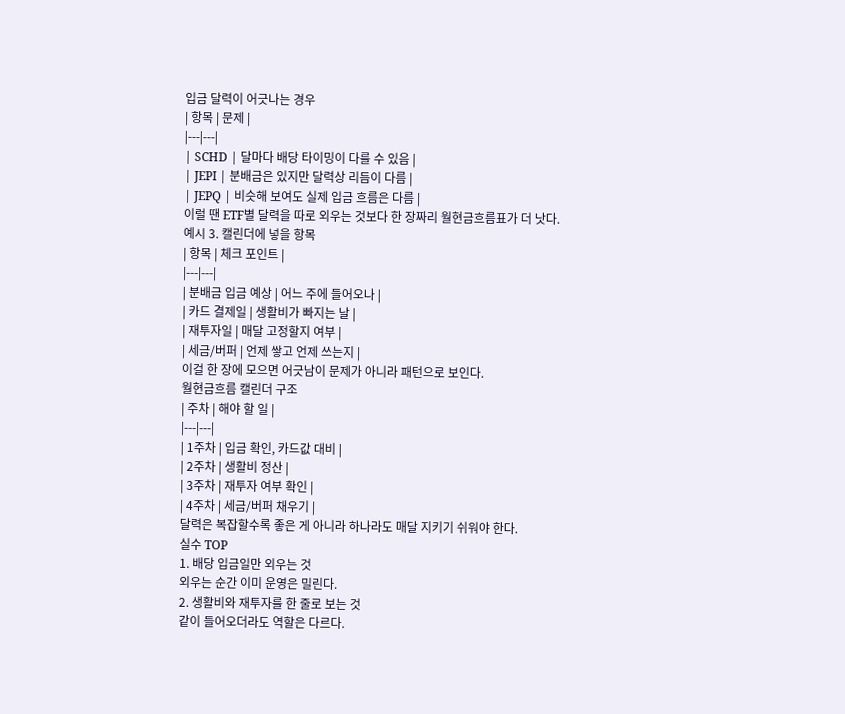입금 달력이 어긋나는 경우
| 항목 | 문제 |
|---|---|
| SCHD | 달마다 배당 타이밍이 다를 수 있음 |
| JEPI | 분배금은 있지만 달력상 리듬이 다름 |
| JEPQ | 비슷해 보여도 실제 입금 흐름은 다름 |
이럴 땐 ETF별 달력을 따로 외우는 것보다 한 장짜리 월현금흐름표가 더 낫다.
예시 3. 캘린더에 넣을 항목
| 항목 | 체크 포인트 |
|---|---|
| 분배금 입금 예상 | 어느 주에 들어오나 |
| 카드 결제일 | 생활비가 빠지는 날 |
| 재투자일 | 매달 고정할지 여부 |
| 세금/버퍼 | 언제 쌓고 언제 쓰는지 |
이걸 한 장에 모으면 어긋남이 문제가 아니라 패턴으로 보인다.
월현금흐름 캘린더 구조
| 주차 | 해야 할 일 |
|---|---|
| 1주차 | 입금 확인, 카드값 대비 |
| 2주차 | 생활비 정산 |
| 3주차 | 재투자 여부 확인 |
| 4주차 | 세금/버퍼 채우기 |
달력은 복잡할수록 좋은 게 아니라 하나라도 매달 지키기 쉬워야 한다.
실수 TOP
1. 배당 입금일만 외우는 것
외우는 순간 이미 운영은 밀린다.
2. 생활비와 재투자를 한 줄로 보는 것
같이 들어오더라도 역할은 다르다.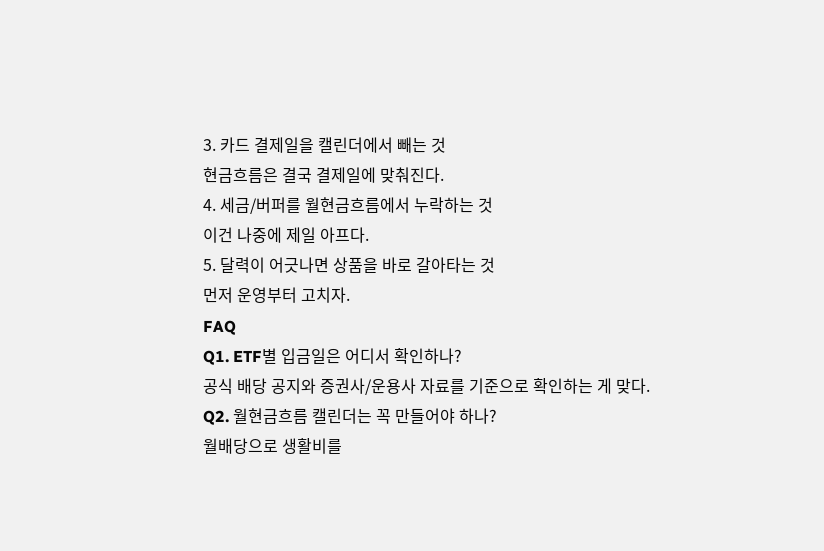3. 카드 결제일을 캘린더에서 빼는 것
현금흐름은 결국 결제일에 맞춰진다.
4. 세금/버퍼를 월현금흐름에서 누락하는 것
이건 나중에 제일 아프다.
5. 달력이 어긋나면 상품을 바로 갈아타는 것
먼저 운영부터 고치자.
FAQ
Q1. ETF별 입금일은 어디서 확인하나?
공식 배당 공지와 증권사/운용사 자료를 기준으로 확인하는 게 맞다.
Q2. 월현금흐름 캘린더는 꼭 만들어야 하나?
월배당으로 생활비를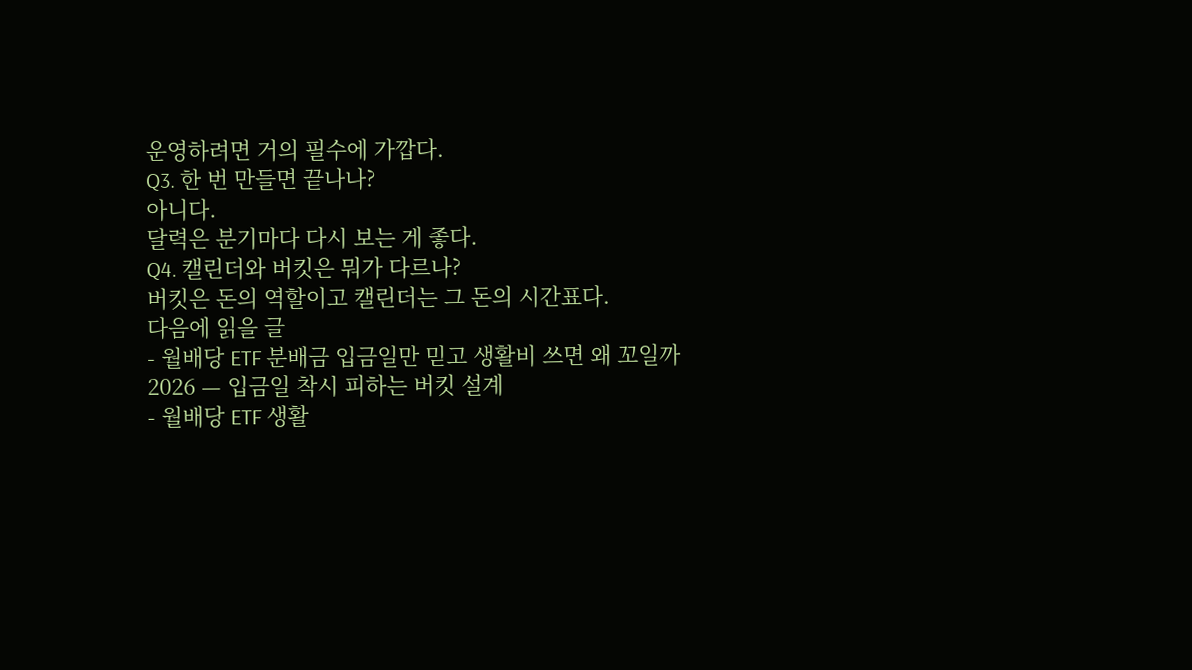운영하려면 거의 필수에 가깝다.
Q3. 한 번 만들면 끝나나?
아니다.
달력은 분기마다 다시 보는 게 좋다.
Q4. 캘린더와 버킷은 뭐가 다르나?
버킷은 돈의 역할이고 캘린더는 그 돈의 시간표다.
다음에 읽을 글
- 월배당 ETF 분배금 입금일만 믿고 생활비 쓰면 왜 꼬일까 2026 — 입금일 착시 피하는 버킷 설계
- 월배당 ETF 생활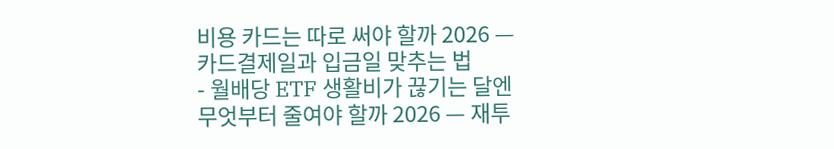비용 카드는 따로 써야 할까 2026 — 카드결제일과 입금일 맞추는 법
- 월배당 ETF 생활비가 끊기는 달엔 무엇부터 줄여야 할까 2026 — 재투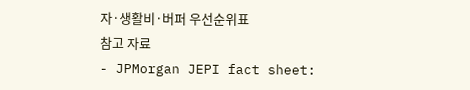자·생활비·버퍼 우선순위표
참고 자료
- JPMorgan JEPI fact sheet: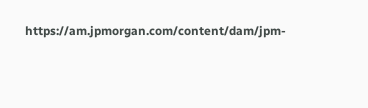https://am.jpmorgan.com/content/dam/jpm-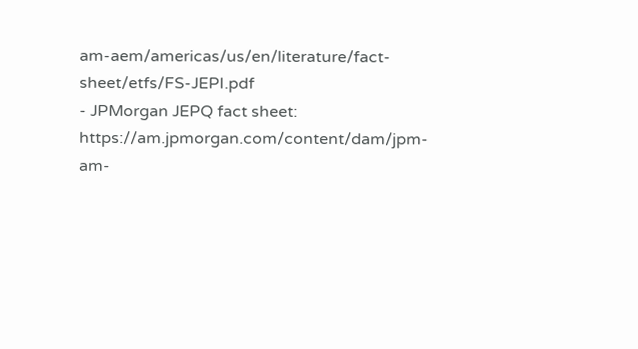am-aem/americas/us/en/literature/fact-sheet/etfs/FS-JEPI.pdf
- JPMorgan JEPQ fact sheet: https://am.jpmorgan.com/content/dam/jpm-am-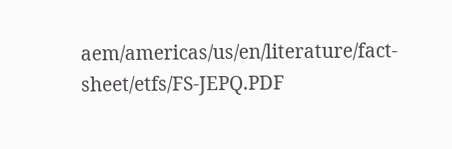aem/americas/us/en/literature/fact-sheet/etfs/FS-JEPQ.PDF